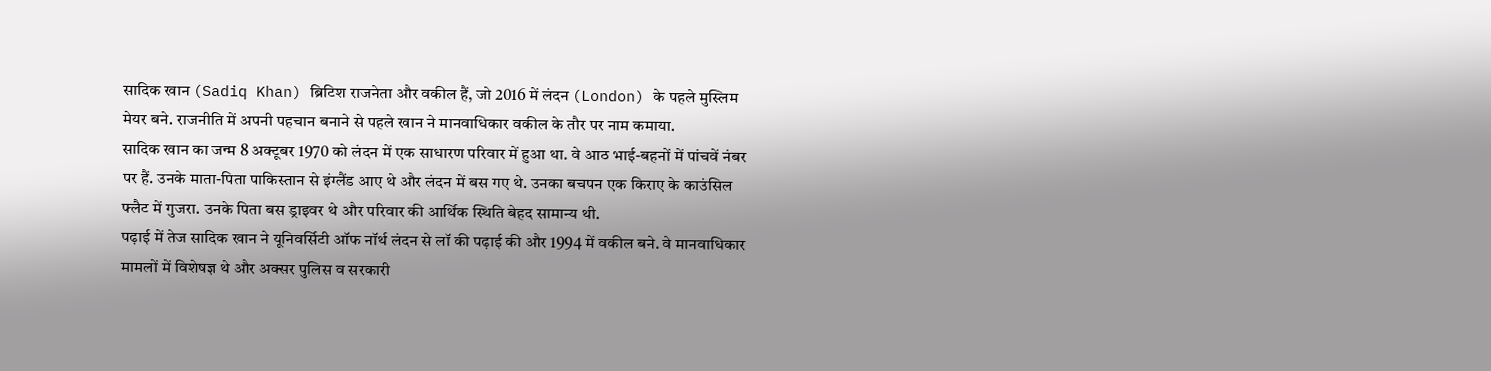सादिक खान (Sadiq Khan) ब्रिटिश राजनेता और वकील हैं, जो 2016 में लंदन (London) के पहले मुस्लिम मेयर बने. राजनीति में अपनी पहचान बनाने से पहले खान ने मानवाधिकार वकील के तौर पर नाम कमाया.
सादिक खान का जन्म 8 अक्टूबर 1970 को लंदन में एक साधारण परिवार में हुआ था. वे आठ भाई-बहनों में पांचवें नंबर पर हैं. उनके माता-पिता पाकिस्तान से इंग्लैंड आए थे और लंदन में बस गए थे. उनका बचपन एक किराए के काउंसिल फ्लैट में गुजरा. उनके पिता बस ड्राइवर थे और परिवार की आर्थिक स्थिति बेहद सामान्य थी.
पढ़ाई में तेज सादिक खान ने यूनिवर्सिटी ऑफ नॉर्थ लंदन से लॉ की पढ़ाई की और 1994 में वकील बने. वे मानवाधिकार मामलों में विशेषज्ञ थे और अक्सर पुलिस व सरकारी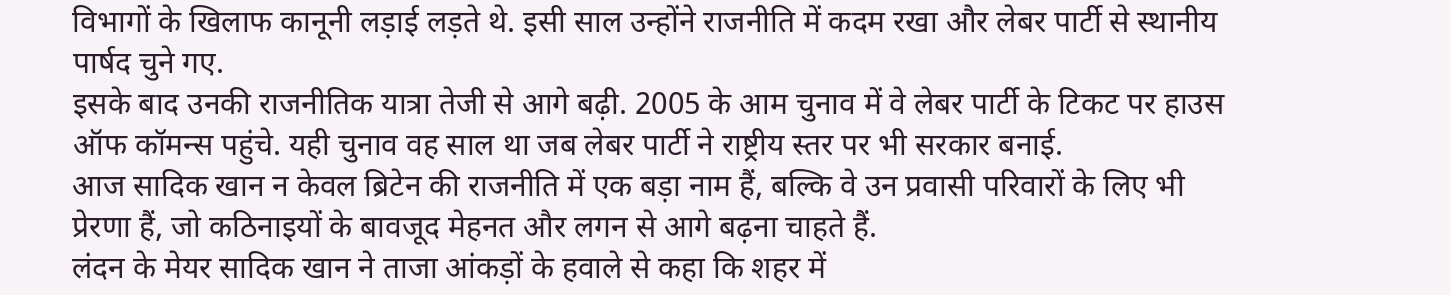विभागों के खिलाफ कानूनी लड़ाई लड़ते थे. इसी साल उन्होंने राजनीति में कदम रखा और लेबर पार्टी से स्थानीय पार्षद चुने गए.
इसके बाद उनकी राजनीतिक यात्रा तेजी से आगे बढ़ी. 2005 के आम चुनाव में वे लेबर पार्टी के टिकट पर हाउस ऑफ कॉमन्स पहुंचे. यही चुनाव वह साल था जब लेबर पार्टी ने राष्ट्रीय स्तर पर भी सरकार बनाई.
आज सादिक खान न केवल ब्रिटेन की राजनीति में एक बड़ा नाम हैं, बल्कि वे उन प्रवासी परिवारों के लिए भी प्रेरणा हैं, जो कठिनाइयों के बावजूद मेहनत और लगन से आगे बढ़ना चाहते हैं.
लंदन के मेयर सादिक खान ने ताजा आंकड़ों के हवाले से कहा कि शहर में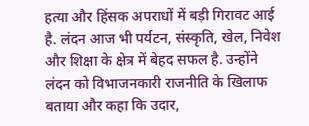हत्या और हिंसक अपराधों में बड़ी गिरावट आई है. लंदन आज भी पर्यटन, संस्कृति, खेल, निवेश और शिक्षा के क्षेत्र में बेहद सफल है. उन्होंने लंदन को विभाजनकारी राजनीति के खिलाफ बताया और कहा कि उदार,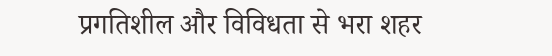प्रगतिशील और विविधता से भरा शहर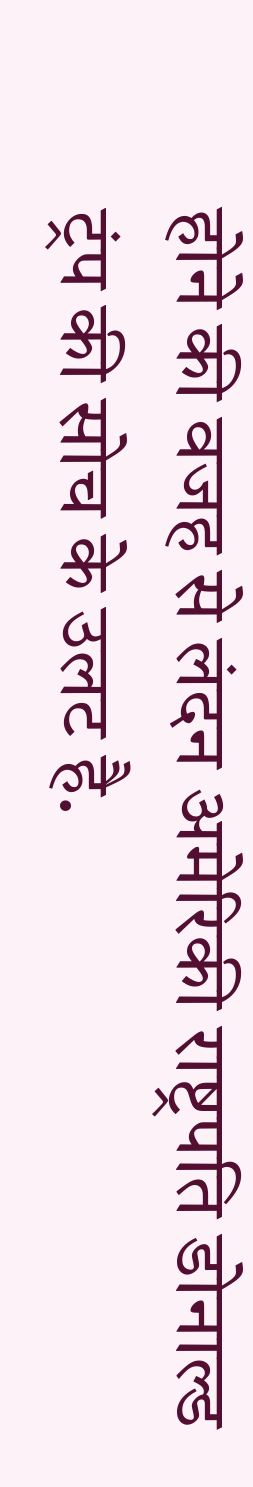होने की वजह से लंदन अमेरिकी राष्ट्रपति डोनाल्ड ट्रंप की सोच के उलट है.